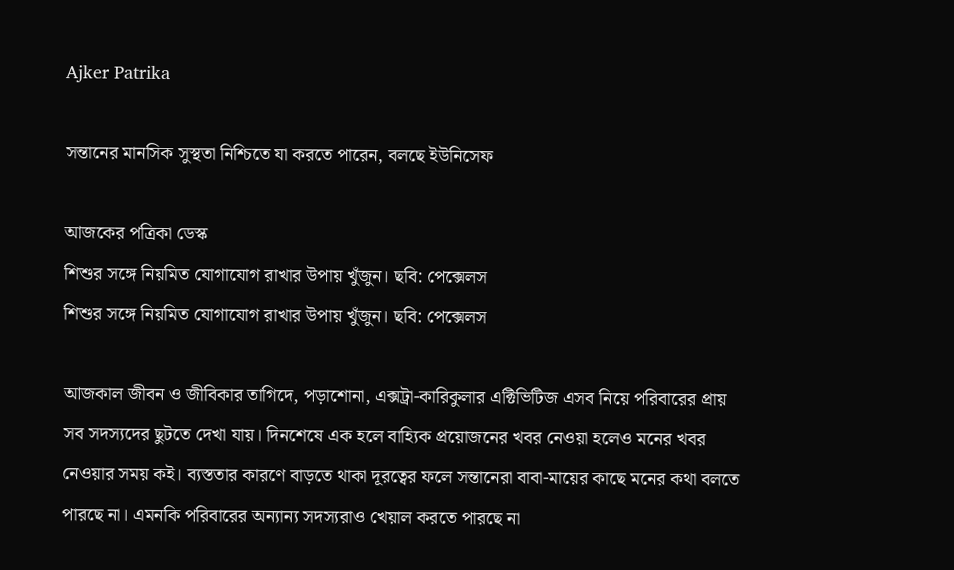Ajker Patrika

সন্তানের মানসিক সুস্থতা নিশ্চিতে যা করতে পারেন, বলছে ইউনিসেফ

আজকের পত্রিকা ডেস্ক
শিশুর সঙ্গে নিয়মিত যোগাযোগ রাখার উপায় খুঁজুন। ছবি: পেক্সেলস
শিশুর সঙ্গে নিয়মিত যোগাযোগ রাখার উপায় খুঁজুন। ছবি: পেক্সেলস

আজকাল জীবন ও জীবিকার তাগিদে, পড়াশোনা, এক্সট্রা-কারিকুলার এক্টিভিটিজ এসব নিয়ে পরিবারের প্রায় সব সদস্যদের ছুটতে দেখা যায়। দিনশেষে এক হলে বাহ্যিক প্রয়োজনের খবর নেওয়া হলেও মনের খবর নেওয়ার সময় কই। ব্যস্ততার কারণে বাড়তে থাকা দূরত্বের ফলে সন্তানেরা বাবা-মায়ের কাছে মনের কথা বলতে পারছে না। এমনকি পরিবারের অন্যান্য সদস্যরাও খেয়াল করতে পারছে না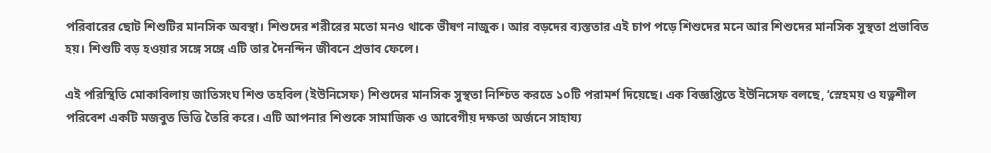পরিবারের ছোট শিশুটির মানসিক অবস্থা। শিশুদের শরীরের মতো মনও থাকে ভীষণ নাজুক। আর বড়দের ব্যস্ততার এই চাপ পড়ে শিশুদের মনে আর শিশুদের মানসিক সুস্থতা প্রভাবিত হয়। শিশুটি বড় হওয়ার সঙ্গে সঙ্গে এটি তার দৈনন্দিন জীবনে প্রভাব ফেলে।

এই পরিস্থিতি মোকাবিলায় জাতিসংঘ শিশু তহবিল (ইউনিসেফ) শিশুদের মানসিক সুস্থতা নিশ্চিত করতে ১০টি পরামর্শ দিয়েছে। এক বিজ্ঞপ্তিতে ইউনিসেফ বলছে, ‘স্নেহময় ও যত্নশীল পরিবেশ একটি মজবুত ভিত্তি তৈরি করে। এটি আপনার শিশুকে সামাজিক ও আবেগীয় দক্ষতা অর্জনে সাহায্য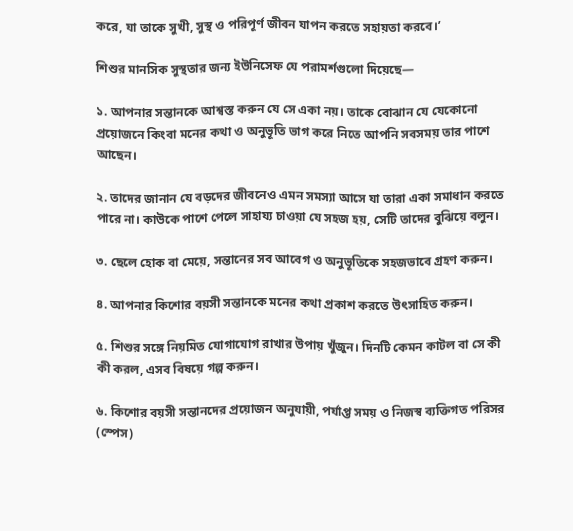করে, যা তাকে সুখী, সুস্থ ও পরিপূর্ণ জীবন যাপন করতে সহায়তা করবে।’

শিশুর মানসিক সুস্থতার জন্য ইউনিসেফ যে পরামর্শগুলো দিয়েছে—

১. আপনার সন্তানকে আশ্বস্ত করুন যে সে একা নয়। তাকে বোঝান যে যেকোনো প্রয়োজনে কিংবা মনের কথা ও অনুভূতি ভাগ করে নিতে আপনি সবসময় তার পাশে আছেন।

২. তাদের জানান যে বড়দের জীবনেও এমন সমস্যা আসে যা তারা একা সমাধান করতে পারে না। কাউকে পাশে পেলে সাহায্য চাওয়া যে সহজ হয়, সেটি তাদের বুঝিয়ে বলুন।

৩. ছেলে হোক বা মেয়ে, সন্তানের সব আবেগ ও অনুভূতিকে সহজভাবে গ্রহণ করুন।

৪. আপনার কিশোর বয়সী সন্তানকে মনের কথা প্রকাশ করতে উৎসাহিত করুন।

৫. শিশুর সঙ্গে নিয়মিত যোগাযোগ রাখার উপায় খুঁজুন। দিনটি কেমন কাটল বা সে কী কী করল, এসব বিষয়ে গল্প করুন।

৬. কিশোর বয়সী সন্তানদের প্রয়োজন অনুযায়ী, পর্যাপ্ত সময় ও নিজস্ব ব্যক্তিগত পরিসর (স্পেস)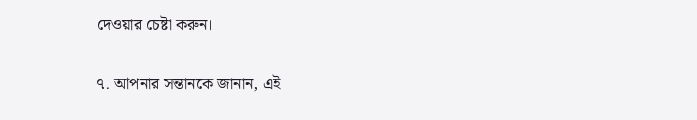দেওয়ার চেষ্টা করুন।

৭. আপনার সন্তানকে জানান, এই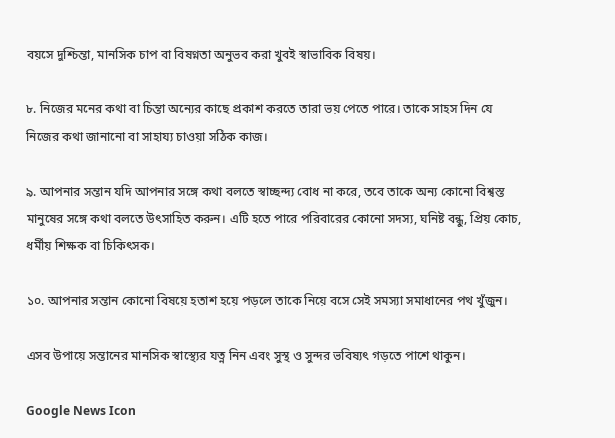বয়সে দুশ্চিন্তা, মানসিক চাপ বা বিষণ্নতা অনুভব করা খুবই স্বাভাবিক বিষয়।

৮. নিজের মনের কথা বা চিন্তা অন্যের কাছে প্রকাশ করতে তারা ভয় পেতে পারে। তাকে সাহস দিন যে নিজের কথা জানানো বা সাহায্য চাওয়া সঠিক কাজ।

৯. আপনার সন্তান যদি আপনার সঙ্গে কথা বলতে স্বাচ্ছন্দ্য বোধ না করে, তবে তাকে অন্য কোনো বিশ্বস্ত মানুষের সঙ্গে কথা বলতে উৎসাহিত করুন। এটি হতে পারে পরিবারের কোনো সদস্য, ঘনিষ্ট বন্ধু, প্রিয় কোচ, ধর্মীয় শিক্ষক বা চিকিৎসক।

১০. আপনার সন্তান কোনো বিষয়ে হতাশ হয়ে পড়লে তাকে নিয়ে বসে সেই সমস্যা সমাধানের পথ খুঁজুন।

এসব উপায়ে সন্তানের মানসিক স্বাস্থ্যের যত্ন নিন এবং সুস্থ ও সুন্দর ভবিষ্যৎ গড়তে পাশে থাকুন।

Google News Icon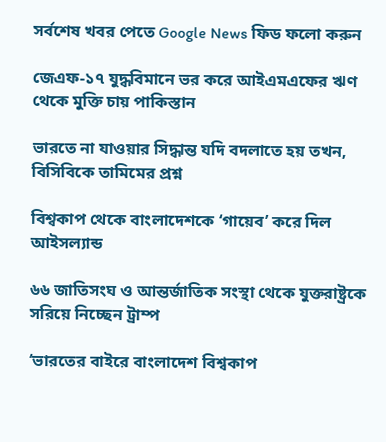সর্বশেষ খবর পেতে Google News ফিড ফলো করুন

জেএফ-১৭ যুদ্ধবিমানে ভর করে আইএমএফের ঋণ থেকে মুক্তি চায় পাকিস্তান

ভারতে না যাওয়ার সিদ্ধান্ত যদি বদলাতে হয় তখন, বিসিবিকে তামিমের প্রশ্ন

বিশ্বকাপ থেকে বাংলাদেশকে ‘গায়েব’ করে দিল আইসল্যান্ড

৬৬ জাতিসংঘ ও আন্তর্জাতিক সংস্থা থেকে যুক্তরাষ্ট্রকে সরিয়ে নিচ্ছেন ট্রাম্প

‘ভারতের বাইরে বাংলাদেশ বিশ্বকাপ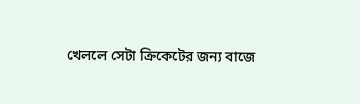খেললে সেটা ক্রিকেটের জন্য বাজে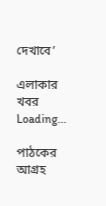দেখাবে’

এলাকার খবর
Loading...

পাঠকের আগ্রহ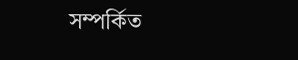সম্পর্কিত